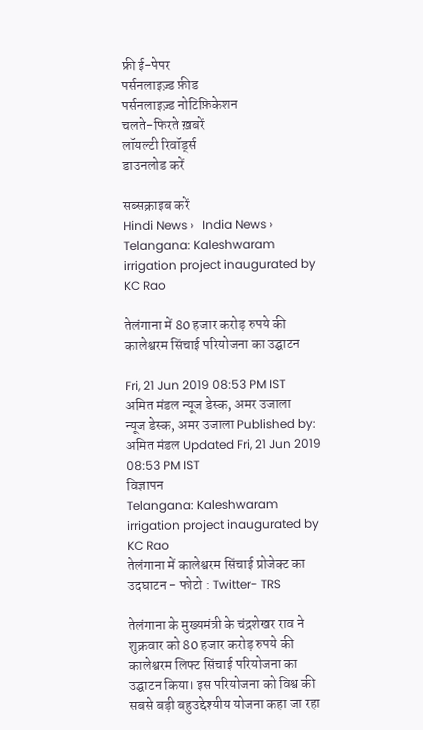फ्री ई-पेपर
पर्सनलाइज़्ड फ़ीड
पर्सनलाइज़्ड नोटिफ़िकेशन
चलते-फिरते ख़बरें
लॉयल्टी रिवॉर्ड्स
डाउनलोड करें

सब्सक्राइब करें
Hindi News ›   India News ›   Telangana: Kaleshwaram irrigation project inaugurated by KC Rao

तेलंगाना में 80 हजार करोड़ रुपये की कालेश्वरम सिंचाई परियोजना का उद्घाटन

Fri, 21 Jun 2019 08:53 PM IST
अमित मंडल न्यूज डेस्क, अमर उजाला
न्यूज डेस्क, अमर उजाला Published by: अमित मंडल Updated Fri, 21 Jun 2019 08:53 PM IST
विज्ञापन
Telangana: Kaleshwaram irrigation project inaugurated by KC Rao
तेलंगाना में कालेश्वरम सिंचाई प्रोजेक्ट का उदघाटन - फोटो : Twitter- TRS

तेलंगाना के मुख्यमंत्री के चंद्रशेखर राव ने शुक्रवार को 80 हजार करोड़ रुपये की कालेश्वरम लिफ्ट सिंचाई परियोजना का उद्घाटन किया। इस परियोजना को विश्व की सबसे बड़ी बहुउद्देश्यीय योजना कहा जा रहा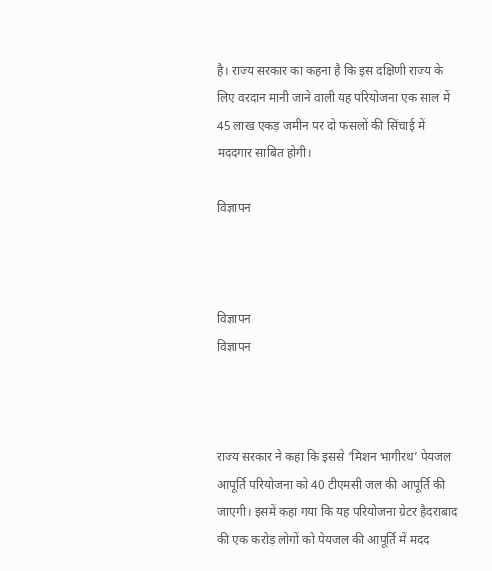है। राज्य सरकार का कहना है कि इस दक्षिणी राज्य के लिए वरदान मानी जाने वाली यह परियोजना एक साल में 45 लाख एकड़ जमीन पर दो फसलों की सिंचाई में मददगार साबित होगी।

विज्ञापन



विज्ञापन
विज्ञापन



राज्य सरकार ने कहा कि इससे ‘मिशन भागीरथ’ पेयजल आपूर्ति परियोजना को 40 टीएमसी जल की आपूर्ति की जाएगी। इसमें कहा गया कि यह परियोजना ग्रेटर हैदराबाद की एक करोड़ लोगों को पेयजल की आपूर्ति में मदद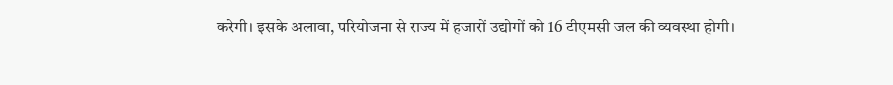करेगी। इसके अलावा, परियोजना से राज्य में हजारों उद्योगों को 16 टीएमसी जल की व्यवस्था होगी।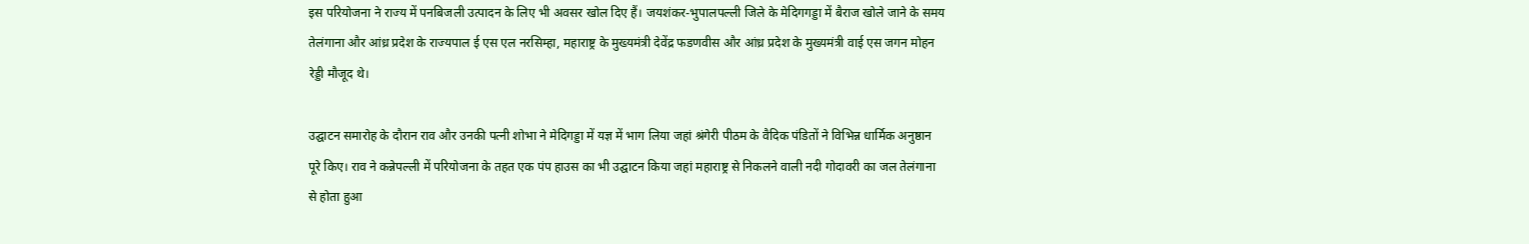इस परियोजना ने राज्य में पनबिजली उत्पादन के लिए भी अवसर खोल दिए हैं। जयशंकर-भुपालपल्ली जिले के मेदिगगड्डा में बैराज खोले जाने के समय तेलंगाना और आंध्र प्रदेश के राज्यपाल ई एस एल नरसिम्हा, महाराष्ट्र के मुख्यमंत्री देवेंद्र फडणवीस और आंध्र प्रदेश के मुख्यमंत्री वाई एस जगन मोहन रेड्डी मौजूद थे।

उद्घाटन समारोह के दौरान राव और उनकी पत्नी शोभा ने मेदिगड्डा में यज्ञ में भाग लिया जहां श्रंगेरी पीठम के वैदिक पंडितों ने विभिन्न धार्मिक अनुष्ठान पूरे किए। राव ने कन्नेपल्ली में परियोजना के तहत एक पंप हाउस का भी उद्घाटन किया जहां महाराष्ट्र से निकलने वाली नदी गोदावरी का जल तेलंगाना से होता हुआ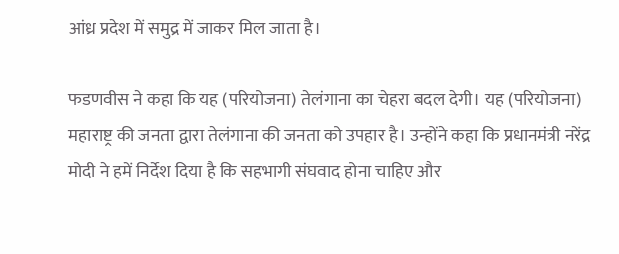आंध्र प्रदेश में समुद्र में जाकर मिल जाता है।

फडणवीस ने कहा कि यह (परियोजना) तेलंगाना का चेहरा बदल देगी। यह (परियोजना) महाराष्ट्र की जनता द्वारा तेलंगाना की जनता को उपहार है। उन्होंने कहा कि प्रधानमंत्री नरेंद्र मोदी ने हमें निर्देश दिया है कि सहभागी संघवाद होना चाहिए और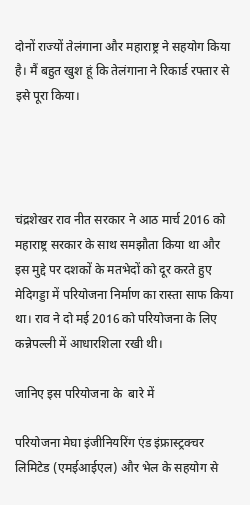दोनों राज्यों तेलंगाना और महाराष्ट्र ने सहयोग किया है। मैं बहुत खुश हूं कि तेलंगाना ने रिकार्ड रफ्तार से इसे पूरा किया।




चंद्रशेखर राव नीत सरकार ने आठ मार्च 2016 को महाराष्ट्र सरकार के साथ समझौता किया था और इस मुद्दे पर दशकों के मतभेदों को दूर करते हुए मेदिगड्डा में परियोजना निर्माण का रास्ता साफ किया था। राव ने दो मई 2016 को परियोजना के लिए कन्नेपल्ली में आधारशिला रखी थी।

जानिए इस परियोजना के  बारे में

परियोजना मेघा इंजीनियरिंग एंड इंफ्रास्ट्रक्चर लिमिटेड (एमईआईएल) और भेल के सहयोग से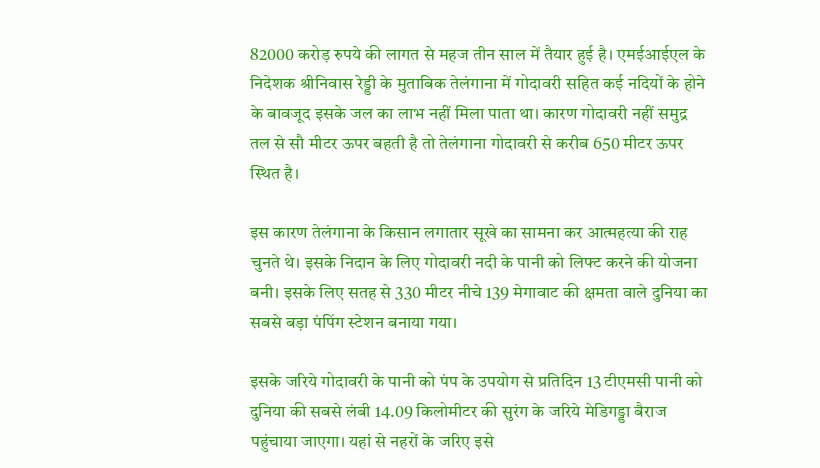82000 करोड़ रुपये की लागत से महज तीन साल में तैयार हुई है। एमईआईएल के निदेशक श्रीनिवास रेड्डी के मुताबिक तेलंगाना में गोदावरी सहित कई नदियों के होने के बावजूद इसके जल का लाभ नहीं मिला पाता था। कारण गोदावरी नहीं समुद्र तल से सौ मीटर ऊपर बहती है तो तेलंगाना गोदावरी से करीब 650 मीटर ऊपर स्थित है।

इस कारण तेलंगाना के किसान लगातार सूखे का सामना कर आत्महत्या की राह चुनते थे। इसके निदान के लिए गोदावरी नदी के पानी को लिफ्ट करने की योजना बनी। इसके लिए सतह से 330 मीटर नीचे 139 मेगावाट की क्षमता वाले दुनिया का सबसे बड़ा पंपिंग स्टेशन बनाया गया।

इसके जरिये गोदावरी के पानी को पंप के उपयोग से प्रतिदिन 13 टीएमसी पानी को दुनिया की सबसे लंबी 14.09 किलोमीटर की सुरंग के जरिये मेडिगड्डा बैराज पहुंचाया जाएगा। यहां से नहरों के जरिए इसे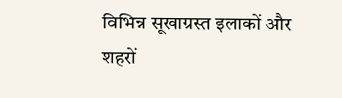विभिन्न सूखाग्रस्त इलाकों और शहरों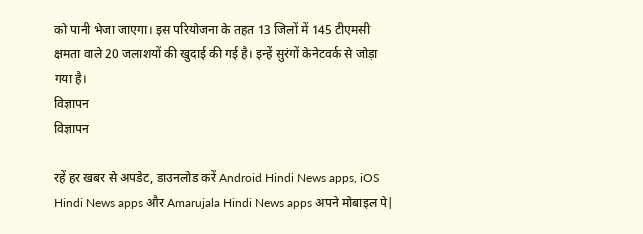को पानी भेजा जाएगा। इस परियोजना के तहत 13 जिलों में 145 टीएमसी क्षमता वाले 20 जलाशयों की खुदाई की गई है। इन्हें सुरंगों केनेटवर्क से जोड़ा गया है।
विज्ञापन
विज्ञापन

रहें हर खबर से अपडेट, डाउनलोड करें Android Hindi News apps, iOS Hindi News apps और Amarujala Hindi News apps अपने मोबाइल पे|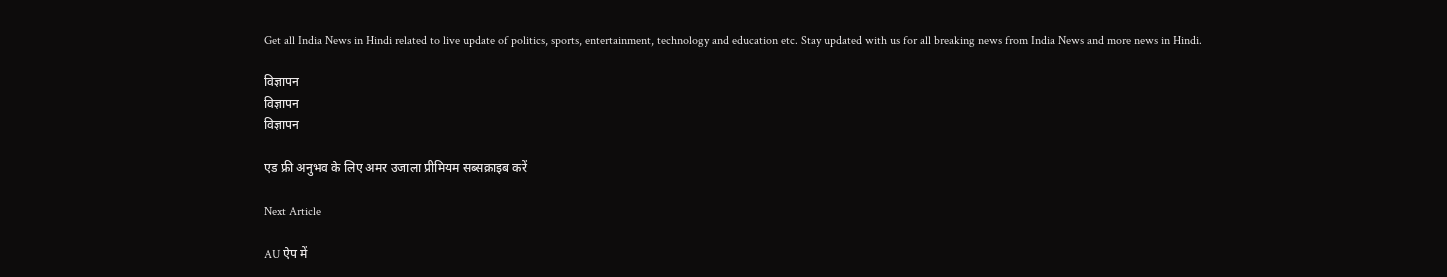Get all India News in Hindi related to live update of politics, sports, entertainment, technology and education etc. Stay updated with us for all breaking news from India News and more news in Hindi.

विज्ञापन
विज्ञापन
विज्ञापन

एड फ्री अनुभव के लिए अमर उजाला प्रीमियम सब्सक्राइब करें

Next Article

AU ऐप में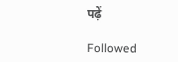पढ़ें

Followed